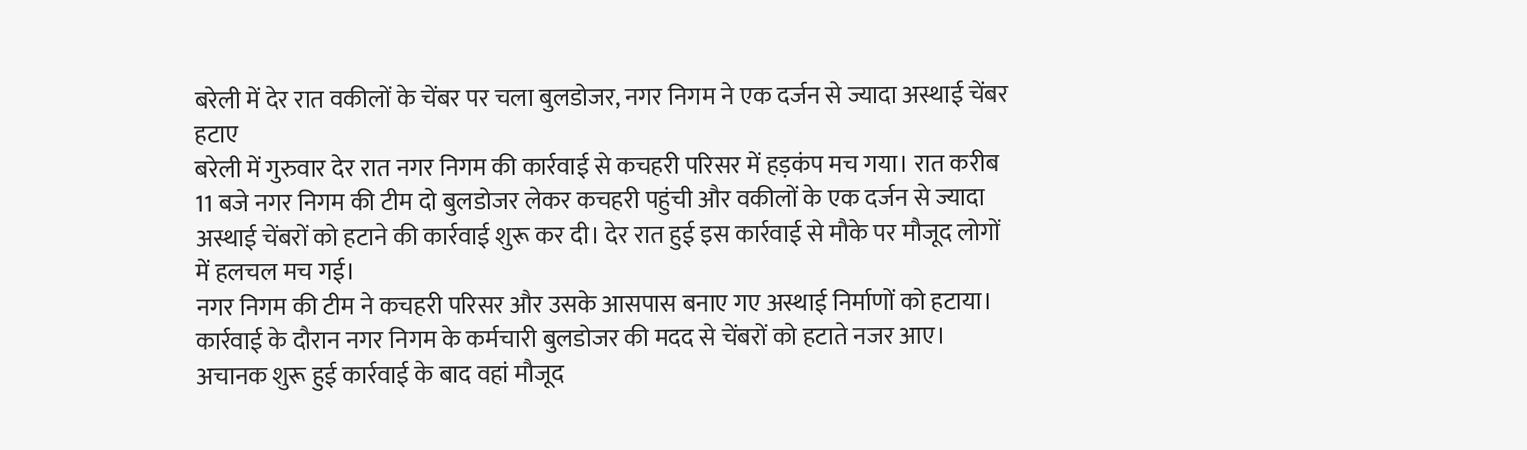बरेली में देर रात वकीलों के चेंबर पर चला बुलडोजर, नगर निगम ने एक दर्जन से ज्यादा अस्थाई चेंबर हटाए
बरेली में गुरुवार देर रात नगर निगम की कार्रवाई से कचहरी परिसर में हड़कंप मच गया। रात करीब 11 बजे नगर निगम की टीम दो बुलडोजर लेकर कचहरी पहुंची और वकीलों के एक दर्जन से ज्यादा अस्थाई चेंबरों को हटाने की कार्रवाई शुरू कर दी। देर रात हुई इस कार्रवाई से मौके पर मौजूद लोगों में हलचल मच गई।
नगर निगम की टीम ने कचहरी परिसर और उसके आसपास बनाए गए अस्थाई निर्माणों को हटाया। कार्रवाई के दौरान नगर निगम के कर्मचारी बुलडोजर की मदद से चेंबरों को हटाते नजर आए। अचानक शुरू हुई कार्रवाई के बाद वहां मौजूद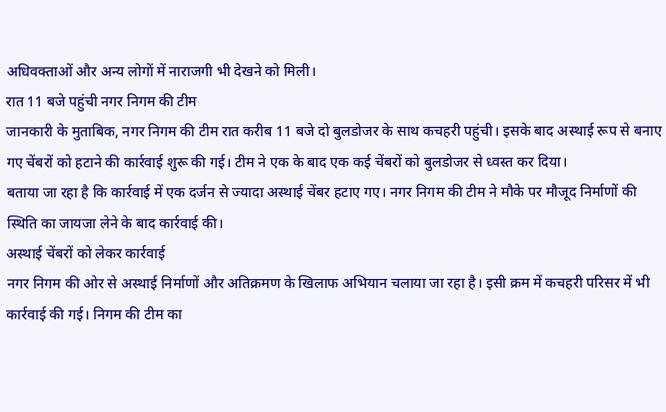अधिवक्ताओं और अन्य लोगों में नाराजगी भी देखने को मिली।
रात 11 बजे पहुंची नगर निगम की टीम
जानकारी के मुताबिक, नगर निगम की टीम रात करीब 11 बजे दो बुलडोजर के साथ कचहरी पहुंची। इसके बाद अस्थाई रूप से बनाए गए चेंबरों को हटाने की कार्रवाई शुरू की गई। टीम ने एक के बाद एक कई चेंबरों को बुलडोजर से ध्वस्त कर दिया।
बताया जा रहा है कि कार्रवाई में एक दर्जन से ज्यादा अस्थाई चेंबर हटाए गए। नगर निगम की टीम ने मौके पर मौजूद निर्माणों की स्थिति का जायजा लेने के बाद कार्रवाई की।
अस्थाई चेंबरों को लेकर कार्रवाई
नगर निगम की ओर से अस्थाई निर्माणों और अतिक्रमण के खिलाफ अभियान चलाया जा रहा है। इसी क्रम में कचहरी परिसर में भी कार्रवाई की गई। निगम की टीम का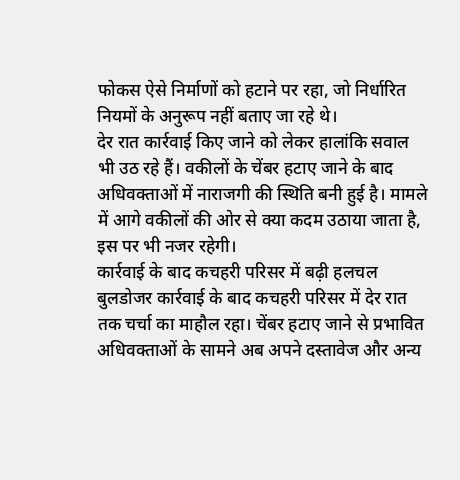फोकस ऐसे निर्माणों को हटाने पर रहा, जो निर्धारित नियमों के अनुरूप नहीं बताए जा रहे थे।
देर रात कार्रवाई किए जाने को लेकर हालांकि सवाल भी उठ रहे हैं। वकीलों के चेंबर हटाए जाने के बाद अधिवक्ताओं में नाराजगी की स्थिति बनी हुई है। मामले में आगे वकीलों की ओर से क्या कदम उठाया जाता है, इस पर भी नजर रहेगी।
कार्रवाई के बाद कचहरी परिसर में बढ़ी हलचल
बुलडोजर कार्रवाई के बाद कचहरी परिसर में देर रात तक चर्चा का माहौल रहा। चेंबर हटाए जाने से प्रभावित अधिवक्ताओं के सामने अब अपने दस्तावेज और अन्य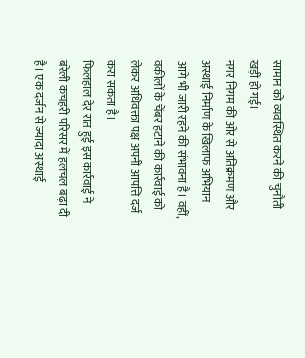सामान को व्यवस्थित करने की चुनौती खड़ी हो गई।
नगर निगम की ओर से अतिक्रमण और अस्थाई निर्माण के खिलाफ अभियान आगे भी जारी रहने की संभावना है। वहीं, वकीलों के चेंबर हटाने की कार्रवाई को लेकर अधिवक्ता पक्ष अपनी आपत्ति दर्ज करा सकता है।
फिलहाल देर रात हुई इस कार्रवाई ने बरेली कचहरी परिसर में हलचल बढ़ा दी है। एक दर्जन से ज्यादा अस्थाई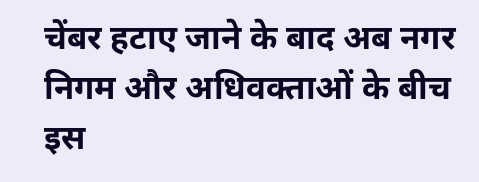चेंबर हटाए जाने के बाद अब नगर निगम और अधिवक्ताओं के बीच इस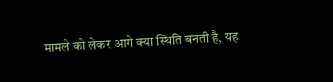मामले को लेकर आगे क्या स्थिति बनती है, यह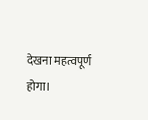देखना महत्वपूर्ण होगा।